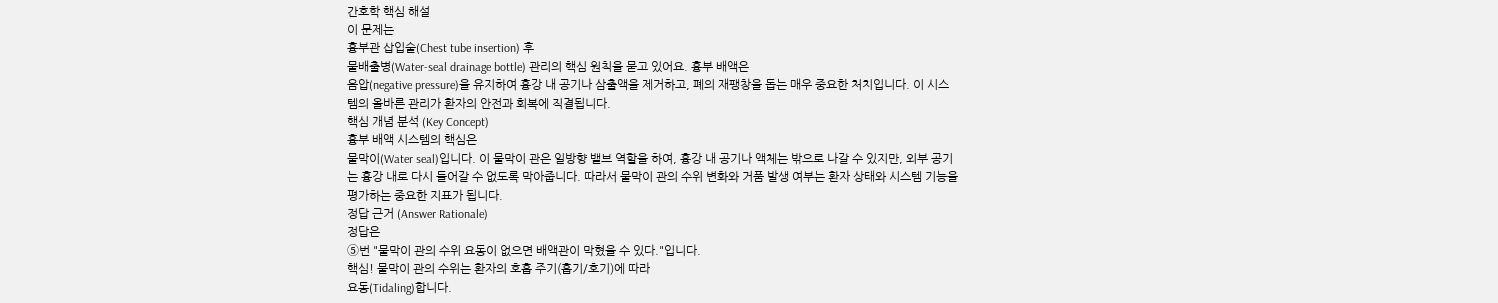간호학 핵심 해설
이 문제는
흉부관 삽입술(Chest tube insertion) 후
물배출병(Water-seal drainage bottle) 관리의 핵심 원칙을 묻고 있어요. 흉부 배액은
음압(negative pressure)을 유지하여 흉강 내 공기나 삼출액을 제거하고, 폐의 재팽창을 돕는 매우 중요한 처치입니다. 이 시스템의 올바른 관리가 환자의 안전과 회복에 직결됩니다.
핵심 개념 분석 (Key Concept)
흉부 배액 시스템의 핵심은
물막이(Water seal)입니다. 이 물막이 관은 일방향 밸브 역할을 하여, 흉강 내 공기나 액체는 밖으로 나갈 수 있지만, 외부 공기는 흉강 내로 다시 들어갈 수 없도록 막아줍니다. 따라서 물막이 관의 수위 변화와 거품 발생 여부는 환자 상태와 시스템 기능을 평가하는 중요한 지표가 됩니다.
정답 근거 (Answer Rationale)
정답은
⑤번 "물막이 관의 수위 요동이 없으면 배액관이 막혔을 수 있다."입니다.
핵심! 물막이 관의 수위는 환자의 호흡 주기(흡기/호기)에 따라
요동(Tidaling)합니다.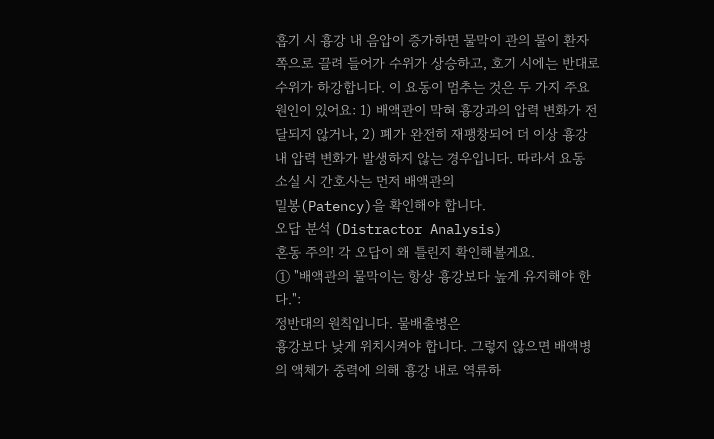흡기 시 흉강 내 음압이 증가하면 물막이 관의 물이 환자 쪽으로 끌려 들어가 수위가 상승하고, 호기 시에는 반대로 수위가 하강합니다. 이 요동이 멈추는 것은 두 가지 주요 원인이 있어요: 1) 배액관이 막혀 흉강과의 압력 변화가 전달되지 않거나, 2) 폐가 완전히 재팽창되어 더 이상 흉강 내 압력 변화가 발생하지 않는 경우입니다. 따라서 요동 소실 시 간호사는 먼저 배액관의
밀봉(Patency)을 확인해야 합니다.
오답 분석 (Distractor Analysis)
혼동 주의! 각 오답이 왜 틀린지 확인해볼게요.
① "배액관의 물막이는 항상 흉강보다 높게 유지해야 한다.":
정반대의 원칙입니다. 물배출병은
흉강보다 낮게 위치시켜야 합니다. 그렇지 않으면 배액병의 액체가 중력에 의해 흉강 내로 역류하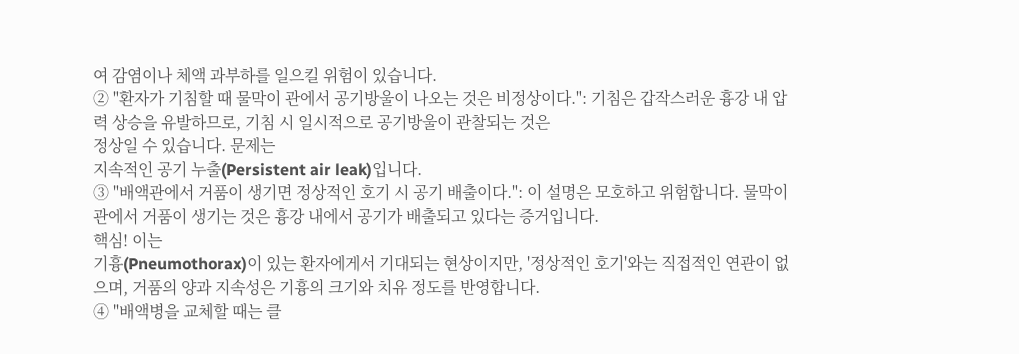여 감염이나 체액 과부하를 일으킬 위험이 있습니다.
② "환자가 기침할 때 물막이 관에서 공기방울이 나오는 것은 비정상이다.": 기침은 갑작스러운 흉강 내 압력 상승을 유발하므로, 기침 시 일시적으로 공기방울이 관찰되는 것은
정상일 수 있습니다. 문제는
지속적인 공기 누출(Persistent air leak)입니다.
③ "배액관에서 거품이 생기면 정상적인 호기 시 공기 배출이다.": 이 설명은 모호하고 위험합니다. 물막이 관에서 거품이 생기는 것은 흉강 내에서 공기가 배출되고 있다는 증거입니다.
핵심! 이는
기흉(Pneumothorax)이 있는 환자에게서 기대되는 현상이지만, '정상적인 호기'와는 직접적인 연관이 없으며, 거품의 양과 지속성은 기흉의 크기와 치유 정도를 반영합니다.
④ "배액병을 교체할 때는 클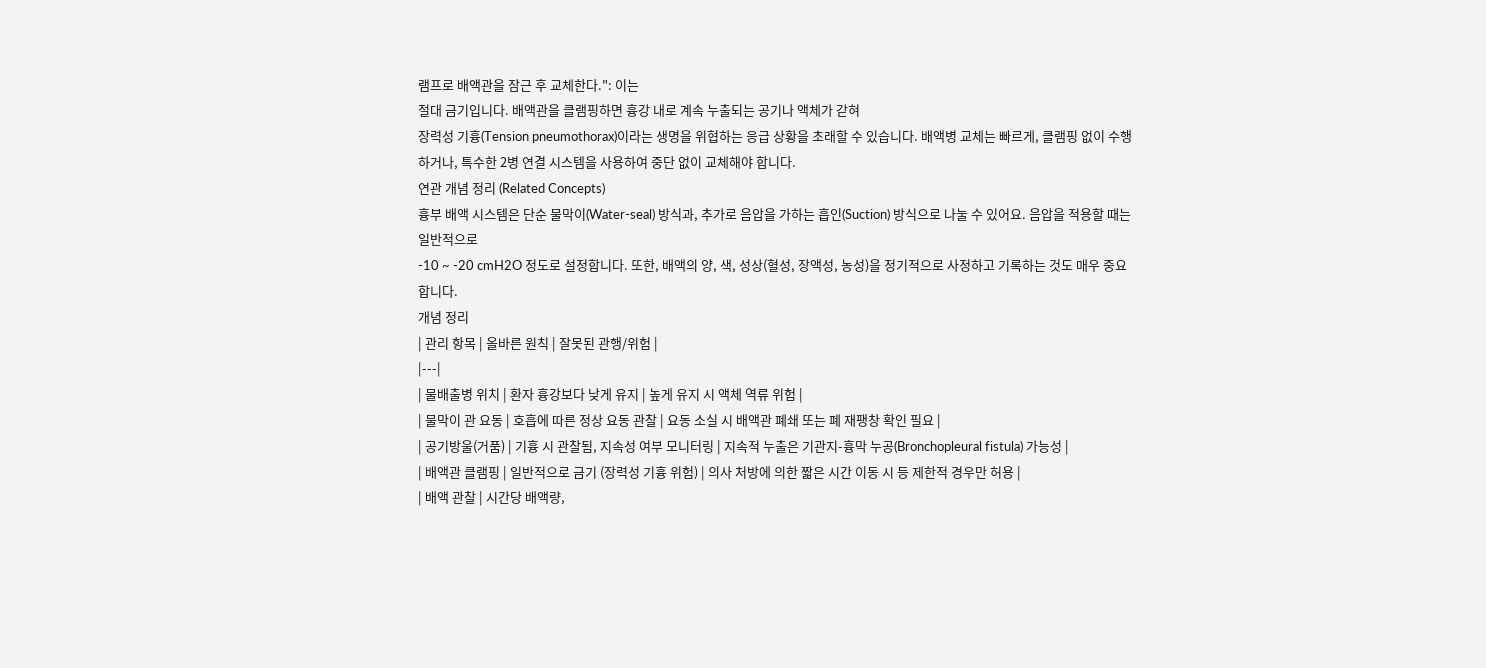램프로 배액관을 잠근 후 교체한다.": 이는
절대 금기입니다. 배액관을 클램핑하면 흉강 내로 계속 누출되는 공기나 액체가 갇혀
장력성 기흉(Tension pneumothorax)이라는 생명을 위협하는 응급 상황을 초래할 수 있습니다. 배액병 교체는 빠르게, 클램핑 없이 수행하거나, 특수한 2병 연결 시스템을 사용하여 중단 없이 교체해야 합니다.
연관 개념 정리 (Related Concepts)
흉부 배액 시스템은 단순 물막이(Water-seal) 방식과, 추가로 음압을 가하는 흡인(Suction) 방식으로 나눌 수 있어요. 음압을 적용할 때는 일반적으로
-10 ~ -20 cmH2O 정도로 설정합니다. 또한, 배액의 양, 색, 성상(혈성, 장액성, 농성)을 정기적으로 사정하고 기록하는 것도 매우 중요합니다.
개념 정리
| 관리 항목 | 올바른 원칙 | 잘못된 관행/위험 |
|---|
| 물배출병 위치 | 환자 흉강보다 낮게 유지 | 높게 유지 시 액체 역류 위험 |
| 물막이 관 요동 | 호흡에 따른 정상 요동 관찰 | 요동 소실 시 배액관 폐쇄 또는 폐 재팽창 확인 필요 |
| 공기방울(거품) | 기흉 시 관찰됨, 지속성 여부 모니터링 | 지속적 누출은 기관지-흉막 누공(Bronchopleural fistula) 가능성 |
| 배액관 클램핑 | 일반적으로 금기 (장력성 기흉 위험) | 의사 처방에 의한 짧은 시간 이동 시 등 제한적 경우만 허용 |
| 배액 관찰 | 시간당 배액량,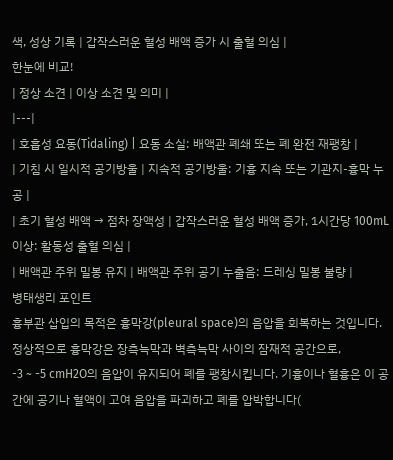색, 성상 기록 | 갑작스러운 혈성 배액 증가 시 출혈 의심 |
한눈에 비교!
| 정상 소견 | 이상 소견 및 의미 |
|---|
| 호흡성 요동(Tidaling) | 요동 소실: 배액관 폐쇄 또는 폐 완전 재팽창 |
| 기침 시 일시적 공기방울 | 지속적 공기방울: 기흉 지속 또는 기관지-흉막 누공 |
| 초기 혈성 배액 → 점차 장액성 | 갑작스러운 혈성 배액 증가, 1시간당 100mL 이상: 활동성 출혈 의심 |
| 배액관 주위 밀봉 유지 | 배액관 주위 공기 누출음: 드레싱 밀봉 불량 |
병태생리 포인트
흉부관 삽입의 목적은 흉막강(pleural space)의 음압을 회복하는 것입니다. 정상적으로 흉막강은 장측늑막과 벽측늑막 사이의 잠재적 공간으로,
-3 ~ -5 cmH2O의 음압이 유지되어 폐를 팽창시킵니다. 기흉이나 혈흉은 이 공간에 공기나 혈액이 고여 음압을 파괴하고 폐를 압박합니다(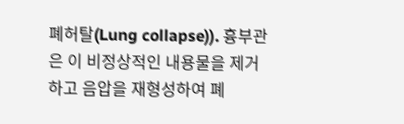폐허탈(Lung collapse)). 흉부관은 이 비정상적인 내용물을 제거하고 음압을 재형성하여 폐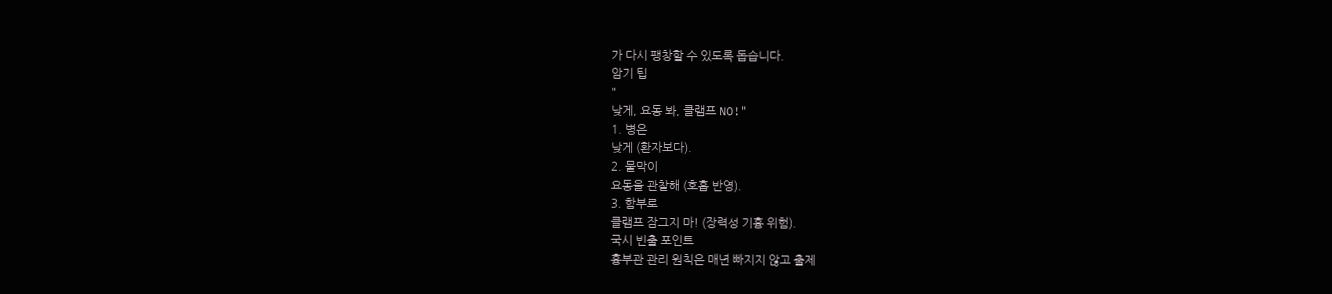가 다시 팽창할 수 있도록 돕습니다.
암기 팁
"
낮게, 요동 봐, 클램프 NO!"
1. 병은
낮게 (환자보다).
2. 물막이
요동을 관찰해 (호흡 반영).
3. 함부로
클램프 잠그지 마! (장력성 기흉 위험).
국시 빈출 포인트
흉부관 관리 원칙은 매년 빠지지 않고 출제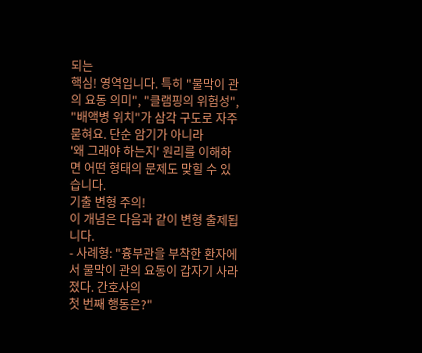되는
핵심! 영역입니다. 특히 "물막이 관의 요동 의미", "클램핑의 위험성", "배액병 위치"가 삼각 구도로 자주 묻혀요. 단순 암기가 아니라
'왜 그래야 하는지' 원리를 이해하면 어떤 형태의 문제도 맞힐 수 있습니다.
기출 변형 주의!
이 개념은 다음과 같이 변형 출제됩니다.
- 사례형: "흉부관을 부착한 환자에서 물막이 관의 요동이 갑자기 사라졌다. 간호사의
첫 번째 행동은?"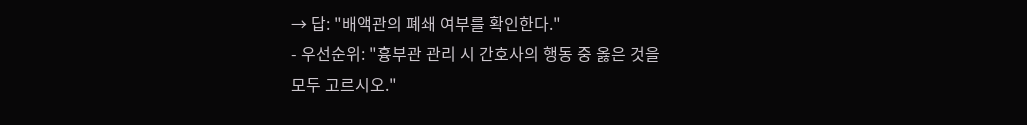→ 답: "배액관의 폐쇄 여부를 확인한다."
- 우선순위: "흉부관 관리 시 간호사의 행동 중 옳은 것을
모두 고르시오."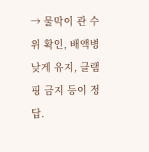→ 물막이 관 수위 확인, 배액병 낮게 유지, 클램핑 금지 등이 정답.